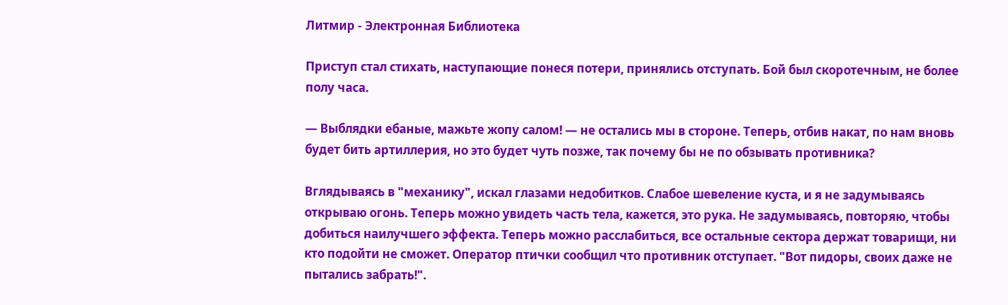Литмир - Электронная Библиотека

Приступ стал стихать, наступающие понеся потери, принялись отступать. Бой был скоротечным, не более полу часа.

— Выблядки ебаные, мажьте жопу салом! — не остались мы в стороне. Теперь, отбив накат, по нам вновь будет бить артиллерия, но это будет чуть позже, так почему бы не по обзывать противника?

Вглядываясь в "механику", искал глазами недобитков. Слабое шевеление куста, и я не задумываясь открываю огонь. Теперь можно увидеть часть тела, кажется, это рука. Не задумываясь, повторяю, чтобы добиться наилучшего эффекта. Теперь можно расслабиться, все остальные сектора держат товарищи, ни кто подойти не сможет. Оператор птички сообщил что противник отступает. "Вот пидоры, своих даже не пытались забрать!".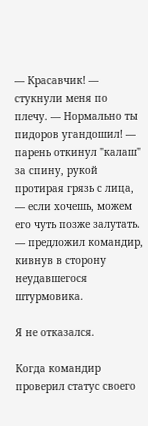— Красавчик! — стукнули меня по плечу. — Нормально ты пидоров угандошил! — парень откинул "калаш" за спину, рукой протирая грязь с лица, — если хочешь, можем его чуть позже залутать. — предложил командир, кивнув в сторону неудавшегося штурмовика.

Я не отказался.

Когда командир проверил статус своего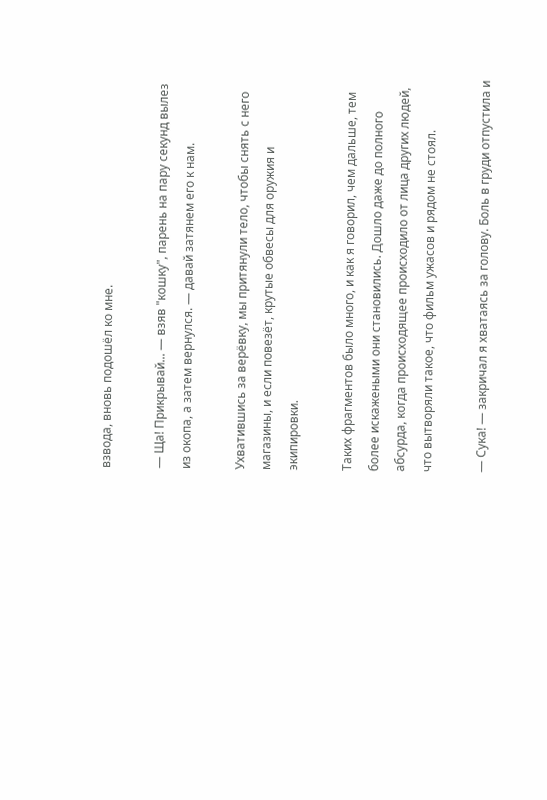взвода, вновь подошёл ко мне.

— Ща! Прикрывай... — взяв "кошку", парень на пару секунд вылез из окопа, а затем вернулся. — давай затянем его к нам.

Ухватившись за верёвку, мы притянули тело, чтобы снять с него магазины, и если повезёт, крутые обвесы для оружия и экипировки.

Таких фрагментов было много, и как я говорил, чем дальше, тем более искажеными они становились. Дошло даже до полного абсурда, когда происходящее происходило от лица других людей, что вытворяли такое, что фильм ужасов и рядом не стоял.

— Сука! — закричал я хватаясь за голову. Боль в груди отпустила и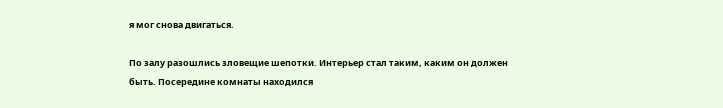я мог снова двигаться.

По залу разошлись зловещие шепотки. Интерьер стал таким, каким он должен быть. Посередине комнаты находился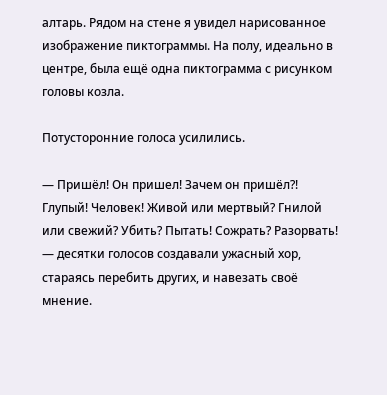алтарь. Рядом на стене я увидел нарисованное изображение пиктограммы. На полу, идеально в центре, была ещё одна пиктограмма с рисунком головы козла.

Потусторонние голоса усилились.

— Пришёл! Он пришел! Зачем он пришёл?! Глупый! Человек! Живой или мертвый? Гнилой или свежий? Убить? Пытать! Сожрать? Разорвать! — десятки голосов создавали ужасный хор, стараясь перебить других, и навезать своё мнение.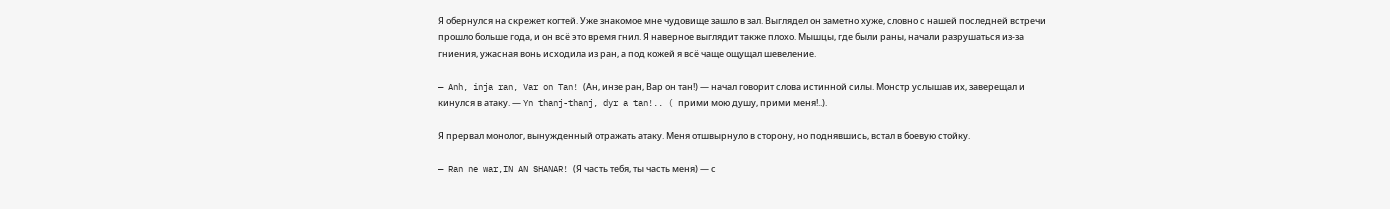Я обернулся на скрежет когтей. Уже знакомое мне чудовище зашло в зал. Выглядел он заметно хуже, словно с нашей последней встречи прошло больше года, и он всё это время гнил. Я наверное выглядит также плохо. Мышцы, где были раны, начали разрушаться из-за гниения, ужасная вонь исходила из ран, а под кожей я всё чаще ощущал шевеление.

— Anh, inja ran, Var on Tan! (Ан, инзе ран, Вар он тан!) — начал говорит слова истинной силы. Монстр услышав их, заверещал и кинулся в атаку. — Yn thanj-thanj, dyr a tan!.. ( прими мою душу, прими меня!..).

Я прервал монолог, вынужденный отражать атаку. Меня отшвырнуло в сторону, но поднявшись, встал в боевую стойку.

— Ran ne war,IN AN SHANAR! (Я часть тебя, ты часть меня) — с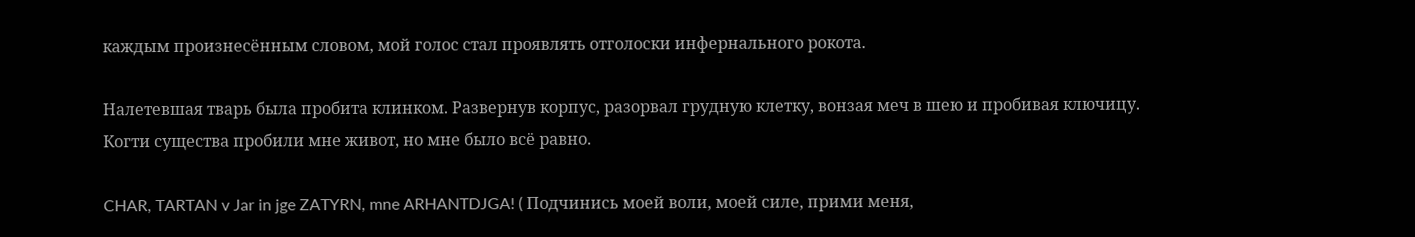каждым произнесённым словом, мой голос стал проявлять отголоски инфернального рокота.

Налетевшая тварь была пробита клинком. Развернув корпус, разорвал грудную клетку, вонзая меч в шею и пробивая ключицу. Когти существа пробили мне живот, но мне было всё равно.

CHAR, TARTAN v Jar in jge ZATYRN, mne ARHANTDJGA! ( Подчинись моей воли, моей силе, прими меня,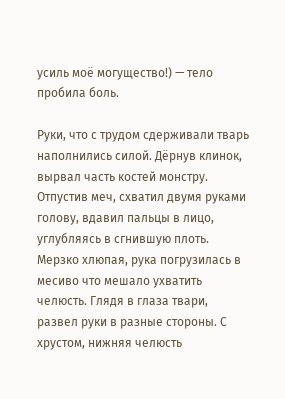усиль моё могущество!) — тело пробила боль.

Руки, что с трудом сдерживали тварь наполнились силой. Дёрнув клинок, вырвал часть костей монстру. Отпустив меч, схватил двумя руками голову, вдавил пальцы в лицо, углубляясь в сгнившую плоть. Мерзко хлюпая, рука погрузилась в месиво что мешало ухватить челюсть. Глядя в глаза твари, развел руки в разные стороны. С хрустом, нижняя челюсть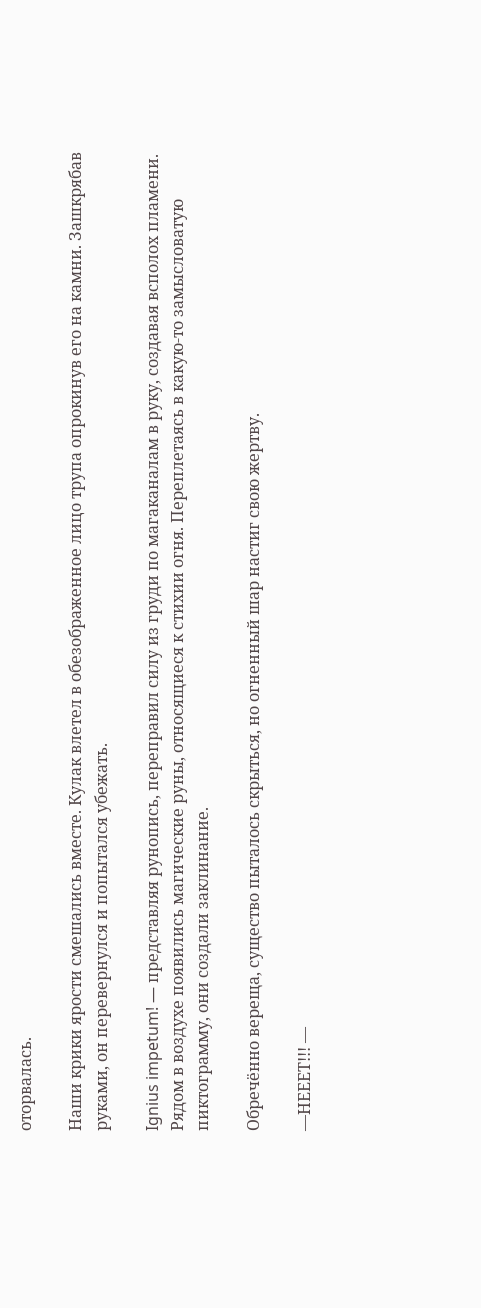оторвалась.

Наши крики ярости смешались вместе. Кулак влетел в обезображенное лицо трупа опрокинув его на камни. Зашкрябав руками, он перевернулся и попытался убежать.

Ignius impetum! — представляя рунопись, переправил силу из груди по магаканалам в руку, создавая всполох пламени. Рядом в воздухе появились магические руны, относящиеся к стихии огня. Переплетаясь в какую-то замысловатую пиктограмму, они создали заклинание.

Обречённо вереща, существо пыталось скрыться, но огненный шар настиг свою жертву.

—НЕЕЕТ!!! —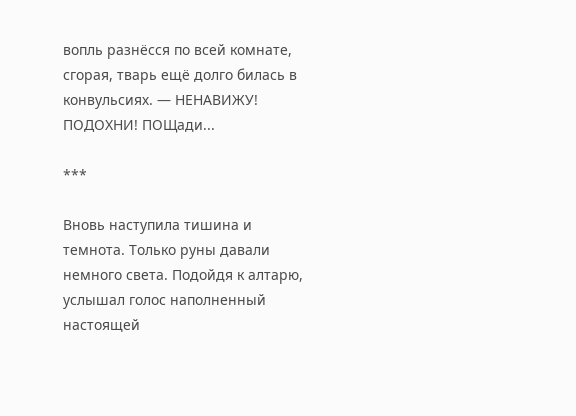вопль разнёсся по всей комнате, сгорая, тварь ещё долго билась в конвульсиях. — НЕНАВИЖУ! ПОДОХНИ! ПОЩади...

***

Вновь наступила тишина и темнота. Только руны давали немного света. Подойдя к алтарю, услышал голос наполненный настоящей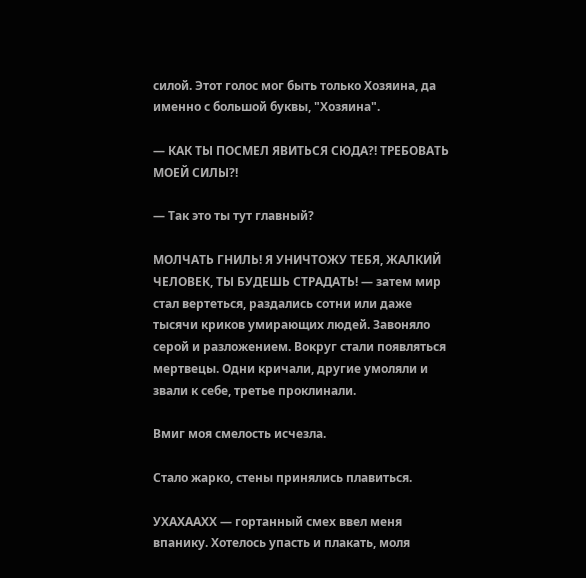силой. Этот голос мог быть только Хозяина, да именно с большой буквы, "Хозяина".

— КАК ТЫ ПОСМЕЛ ЯВИТЬСЯ СЮДА?! ТРЕБОВАТЬ МОЕЙ СИЛЫ?!

— Так это ты тут главный?

МОЛЧАТЬ ГНИЛЬ! Я УНИЧТОЖУ ТЕБЯ, ЖАЛКИЙ ЧЕЛОВЕК, ТЫ БУДЕШЬ СТРАДАТЬ! — затем мир стал вертеться, раздались сотни или даже тысячи криков умирающих людей. Завоняло серой и разложением. Вокруг стали появляться мертвецы. Одни кричали, другие умоляли и звали к себе, третье проклинали.

Вмиг моя смелость исчезла.

Стало жарко, стены принялись плавиться.

УХАХААХХ — гортанный смех ввел меня впанику. Хотелось упасть и плакать, моля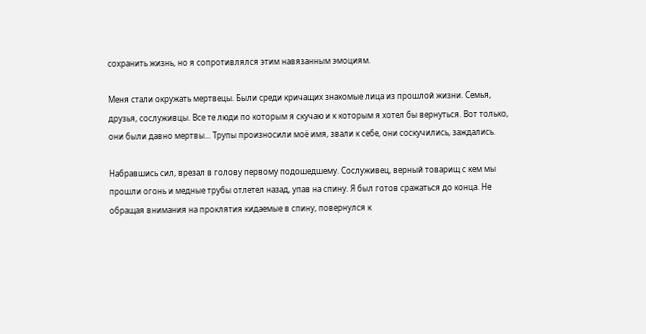сохранить жизнь, но я сопротивлялся этим навязанным эмоциям.

Меня стали окружать мертвецы. Были среди кричащих знакомые лица из прошлой жизни. Семья, друзья, сослуживцы. Все те люди по которым я скучаю и к которым я хотел бы вернуться. Вот только, они были давно мертвы... Трупы произносили моё имя, звали к себе, они соскучились, заждались.

Набравшись сил, врезал в голову первому подошедшему. Сослуживец, верный товарищ с кем мы прошли огонь и медные трубы отлетел назад, упав на спину. Я был готов сражаться до конца. Не обращая внимания на проклятия кидаемые в спину, повернулся к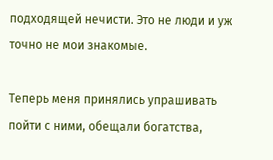подходящей нечисти. Это не люди и уж точно не мои знакомые.

Теперь меня принялись упрашивать пойти с ними, обещали богатства,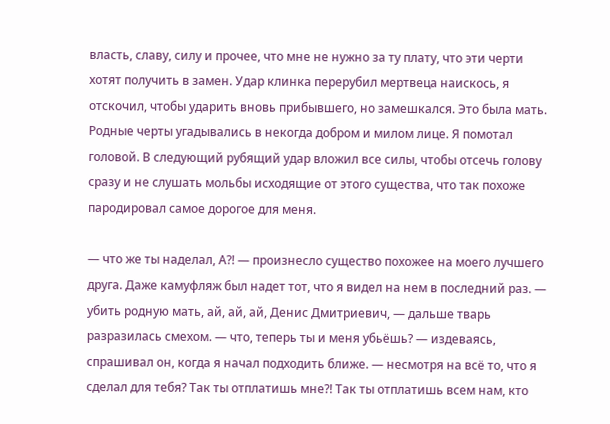власть, славу, силу и прочее, что мне не нужно за ту плату, что эти черти хотят получить в замен. Удар клинка перерубил мертвеца наискось, я отскочил, чтобы ударить вновь прибывшего, но замешкался. Это была мать. Родные черты угадывались в некогда добром и милом лице. Я помотал головой. В следующий рубящий удар вложил все силы, чтобы отсечь голову сразу и не слушать мольбы исходящие от этого существа, что так похоже пародировал самое дорогое для меня.

— что же ты наделал, А?! — произнесло существо похожее на моего лучшего друга. Даже камуфляж был надет тот, что я видел на нем в последний раз. — убить родную мать, ай, ай, ай, Денис Дмитриевич, — дальше тварь разразилась смехом. — что, теперь ты и меня убьёшь? — издеваясь, спрашивал он, когда я начал подходить ближе. — несмотря на всё то, что я сделал для тебя? Так ты отплатишь мне?! Так ты отплатишь всем нам, кто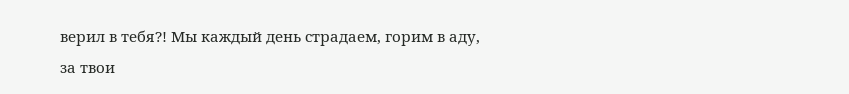верил в тебя?! Мы каждый день страдаем, горим в аду, за твои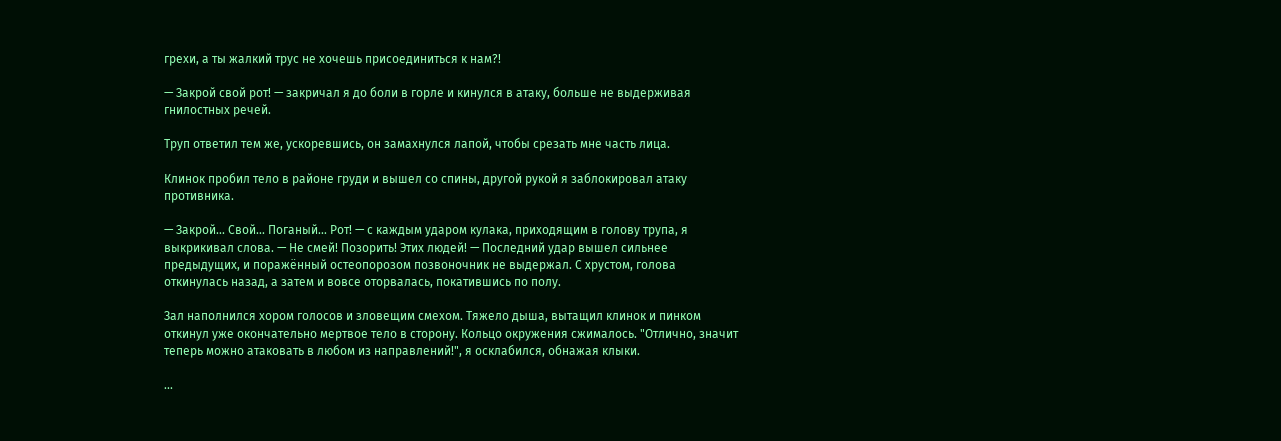грехи, а ты жалкий трус не хочешь присоединиться к нам?!

— Закрой свой рот! — закричал я до боли в горле и кинулся в атаку, больше не выдерживая гнилостных речей.

Труп ответил тем же, ускоревшись, он замахнулся лапой, чтобы срезать мне часть лица.

Клинок пробил тело в районе груди и вышел со спины, другой рукой я заблокировал атаку противника.

— Закрой... Свой... Поганый... Рот! — с каждым ударом кулака, приходящим в голову трупа, я выкрикивал слова. — Не смей! Позорить! Этих людей! — Последний удар вышел сильнее предыдущих, и поражённый остеопорозом позвоночник не выдержал. С хрустом, голова откинулась назад, а затем и вовсе оторвалась, покатившись по полу.

Зал наполнился хором голосов и зловещим смехом. Тяжело дыша, вытащил клинок и пинком откинул уже окончательно мертвое тело в сторону. Кольцо окружения сжималось. "Отлично, значит теперь можно атаковать в любом из направлений!", я осклабился, обнажая клыки.

...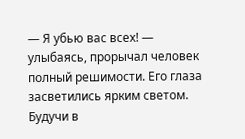— Я убью вас всех! — улыбаясь, прорычал человек полный решимости. Его глаза засветились ярким светом. Будучи в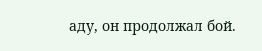аду, он продолжал бой.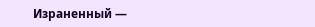Израненный —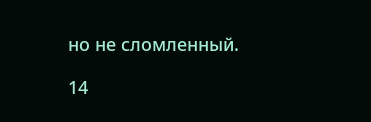но не сломленный.

14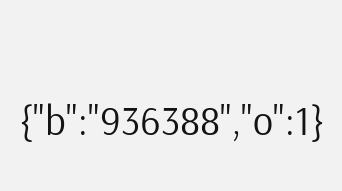{"b":"936388","o":1}